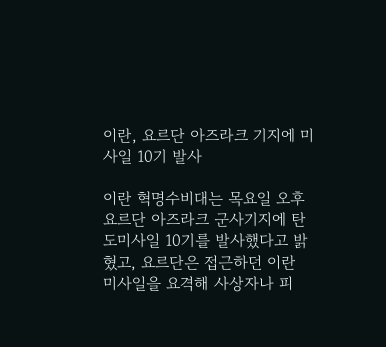이란, 요르단 아즈라크 기지에 미사일 10기 발사

이란 혁명수비대는 목요일 오후 요르단 아즈라크 군사기지에 탄도미사일 10기를 발사했다고 밝혔고, 요르단은 접근하던 이란 미사일을 요격해 사상자나 피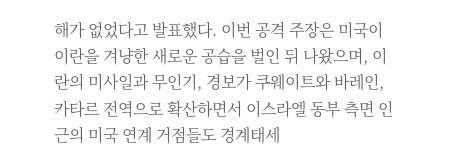해가 없었다고 발표했다. 이번 공격 주장은 미국이 이란을 겨냥한 새로운 공습을 벌인 뒤 나왔으며, 이란의 미사일과 무인기, 경보가 쿠웨이트와 바레인, 카타르 전역으로 확산하면서 이스라엘 동부 측면 인근의 미국 연계 거점들도 경계태세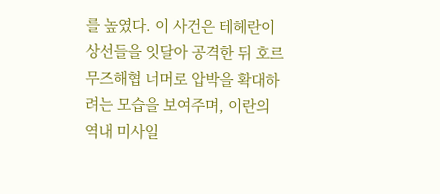를 높였다. 이 사건은 테헤란이 상선들을 잇달아 공격한 뒤 호르무즈해협 너머로 압박을 확대하려는 모습을 보여주며, 이란의 역내 미사일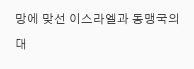망에 맞선 이스라엘과 동맹국의 대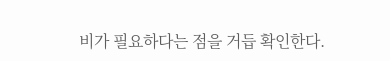비가 필요하다는 점을 거듭 확인한다.